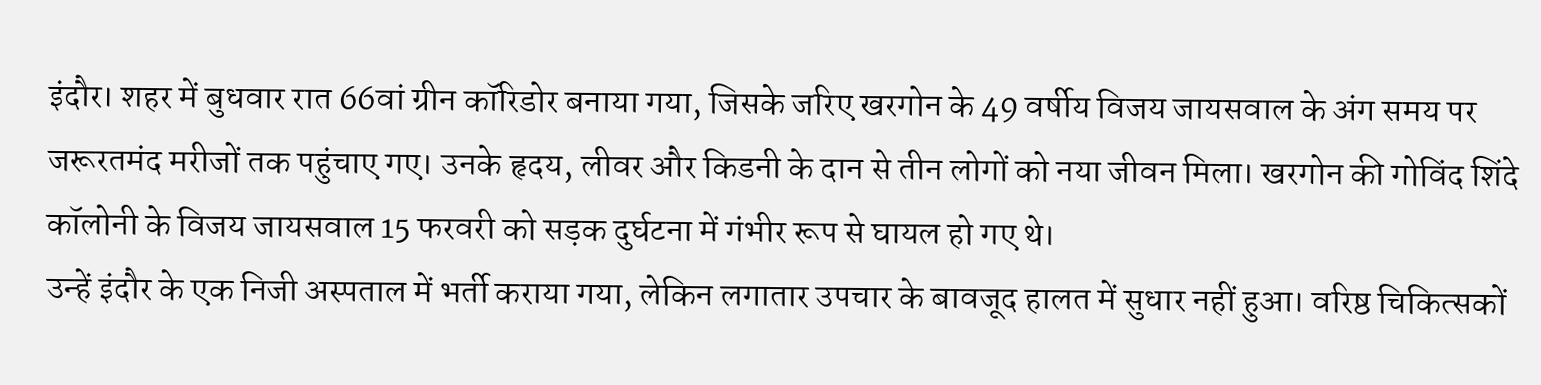इंदौर। शहर में बुधवार रात 66वां ग्रीन कॉरिडोर बनाया गया, जिसके जरिए खरगोन के 49 वर्षीय विजय जायसवाल के अंग समय पर जरूरतमंद मरीजों तक पहुंचाए गए। उनके हृदय, लीवर और किडनी के दान से तीन लोगों को नया जीवन मिला। खरगोन की गोविंद शिंदे कॉलोनी के विजय जायसवाल 15 फरवरी को सड़क दुर्घटना में गंभीर रूप से घायल हो गए थे।
उन्हें इंदौर के एक निजी अस्पताल में भर्ती कराया गया, लेकिन लगातार उपचार के बावजूद हालत में सुधार नहीं हुआ। वरिष्ठ चिकित्सकों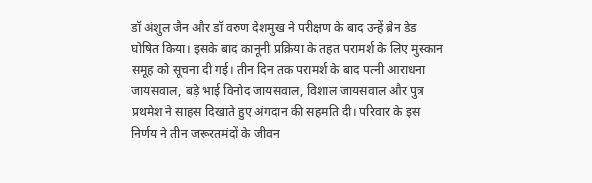डॉ अंशुल जैन और डॉ वरुण देशमुख ने परीक्षण के बाद उन्हें ब्रेन डेड घोषित किया। इसके बाद कानूनी प्रक्रिया के तहत परामर्श के लिए मुस्कान समूह को सूचना दी गई। तीन दिन तक परामर्श के बाद पत्नी आराधना जायसवाल, बड़े भाई विनोद जायसवाल, विशाल जायसवाल और पुत्र प्रथमेश ने साहस दिखाते हुए अंगदान की सहमति दी। परिवार के इस निर्णय ने तीन जरूरतमंदों के जीवन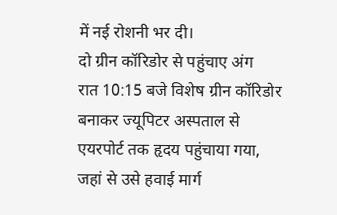में नई रोशनी भर दी।
दो ग्रीन कॉरिडोर से पहुंचाए अंग
रात 10:15 बजे विशेष ग्रीन कॉरिडोर बनाकर ज्यूपिटर अस्पताल से एयरपोर्ट तक हृदय पहुंचाया गया, जहां से उसे हवाई मार्ग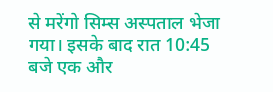से मरेंगो सिम्स अस्पताल भेजा गया। इसके बाद रात 10:45 बजे एक और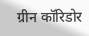ग्रीन कॉरिडोर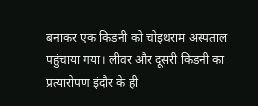बनाकर एक किडनी को चोइथराम अस्पताल पहुंचाया गया। लीवर और दूसरी किडनी का प्रत्यारोपण इंदौर के ही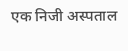एक निजी अस्पताल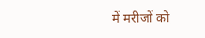में मरीजों को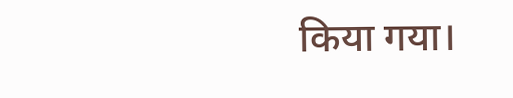किया गया।